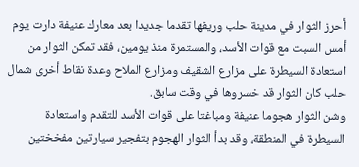أحرز الثوار في مدينة حلب وريفها تقدما جديدا بعد معارك عنيفة دارت يوم أمس السبت مع قوات الأسد، والمستمرة منذ يومين، فقد تمكن الثوار من استعادة السيطرة على مزارع الشقيف ومزارع الملاح وعدة نقاط أخرى شمال حلب كان الثوار قد خسروها في وقت سابق.
وشن الثوار هجوما عنيفة ومباغتا على قوات الأسد للتقدم واستعادة السيطرة في المنطقة، وقد بدأ الثوار الهجوم بتفجير سيارتين مفخختين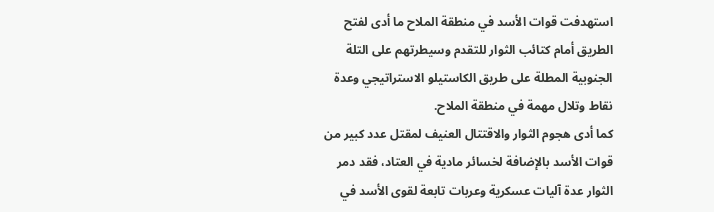استهدفت قوات الأسد في منطقة الملاح ما أدى لفتح الطريق أمام كتائب الثوار للتقدم وسيطرتهم على التلة الجنوبية المطلة على طريق الكاستيلو الاستراتيجي وعدة نقاط وتلال مهمة في منطقة الملاح.
كما أدى هجوم الثوار والاقتتال العنيف لمقتل عدد كبير من قوات الأسد بالإضافة لخسائر مادية في العتاد، فقد دمر الثوار عدة آليات عسكرية وعربات تابعة لقوى الأسد في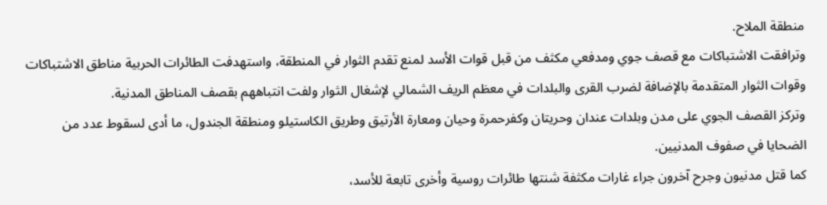منطقة الملاح.
وترافقت الاشتباكات مع قصف جوي ومدفعي مكثف من قبل قوات الأسد لمنع تقدم الثوار في المنطقة، واستهدفت الطائرات الحربية مناطق الاشتباكات وقوات الثوار المتقدمة بالإضافة لضرب القرى والبلدات في معظم الريف الشمالي لإشغال الثوار ولفت انتباههم بقصف المناطق المدنية.
وتركز القصف الجوي على مدن وبلدات عندان وحريتان وكفرحمرة وحيان ومعارة الأرتيق وطريق الكاستيلو ومنطقة الجندول، ما أدى لسقوط عدد من الضحايا في صفوف المدنيين.
كما قتل مدنيون وجرح آخرون جراء غارات مكثفة شنتها طائرات روسية وأخرى تابعة للأسد،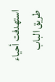استهدفت أحياء طريق الباب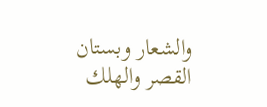والشعار وبستان القصر والهلك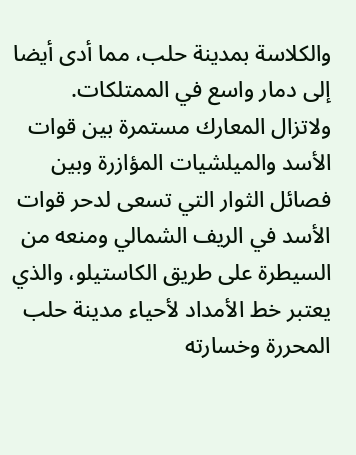والكلاسة بمدينة حلب، مما أدى أيضا إلى دمار واسع في الممتلكات.
ولاتزال المعارك مستمرة بين قوات الأسد والميلشيات المؤازرة وبين فصائل الثوار التي تسعى لدحر قوات الأسد في الريف الشمالي ومنعه من السيطرة على طريق الكاستيلو، والذي يعتبر خط الأمداد لأحياء مدينة حلب المحررة وخسارته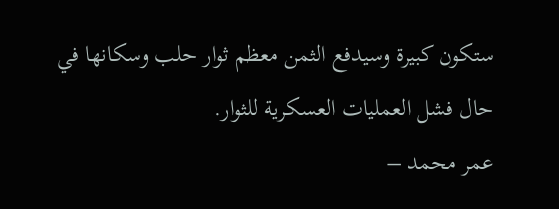ستكون كبيرة وسيدفع الثمن معظم ثوار حلب وسكانها في حال فشل العمليات العسكرية للثوار.
عمر محمد –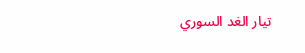تيار الغد السوري